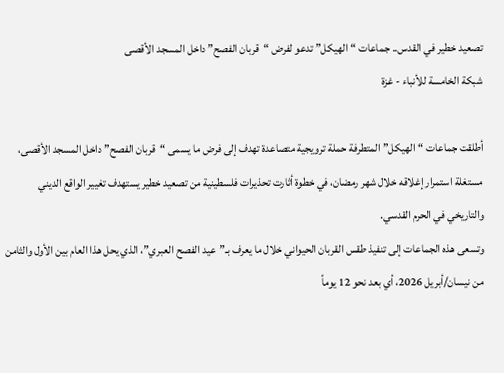تصعيد خطير في القدس.. جماعات “الهيكل” تدعو لفرض “قربان الفصح” داخل المسجد الأقصى
شبكة الخامسة للأنباء - غزة

أطلقت جماعات “الهيكل” المتطرفة حملة ترويجية متصاعدة تهدف إلى فرض ما يسمى “قربان الفصح” داخل المسجد الأقصى، مستغلة استمرار إغلاقه خلال شهر رمضان، في خطوة أثارت تحذيرات فلسطينية من تصعيد خطير يستهدف تغيير الواقع الديني والتاريخي في الحرم القدسي.
وتسعى هذه الجماعات إلى تنفيذ طقس القربان الحيواني خلال ما يعرف بـ”عيد الفصح العبري”، الذي يحل هذا العام بين الأول والثامن من نيسان/أبريل 2026، أي بعد نحو 12 يوماً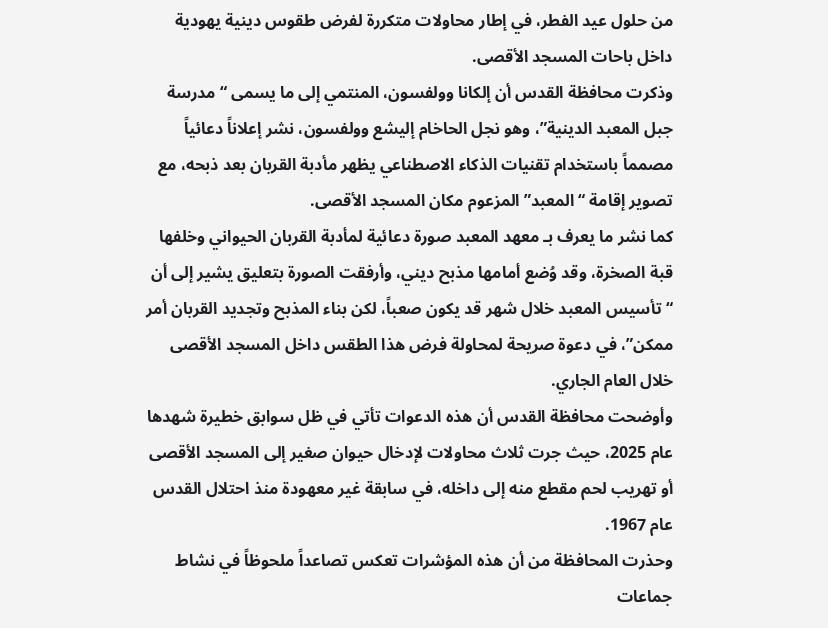من حلول عيد الفطر، في إطار محاولات متكررة لفرض طقوس دينية يهودية داخل باحات المسجد الأقصى.
وذكرت محافظة القدس أن إلكانا وولفسون، المنتمي إلى ما يسمى “مدرسة جبل المعبد الدينية”، وهو نجل الحاخام إليشع وولفسون، نشر إعلاناً دعائياً مصمماً باستخدام تقنيات الذكاء الاصطناعي يظهر مأدبة القربان بعد ذبحه، مع تصوير إقامة “المعبد” المزعوم مكان المسجد الأقصى.
كما نشر ما يعرف بـ معهد المعبد صورة دعائية لمأدبة القربان الحيواني وخلفها قبة الصخرة، وقد وُضع أمامها مذبح ديني، وأرفقت الصورة بتعليق يشير إلى أن “تأسيس المعبد خلال شهر قد يكون صعباً، لكن بناء المذبح وتجديد القربان أمر ممكن”، في دعوة صريحة لمحاولة فرض هذا الطقس داخل المسجد الأقصى خلال العام الجاري.
وأوضحت محافظة القدس أن هذه الدعوات تأتي في ظل سوابق خطيرة شهدها عام 2025، حيث جرت ثلاث محاولات لإدخال حيوان صغير إلى المسجد الأقصى أو تهريب لحم مقطع منه إلى داخله، في سابقة غير معهودة منذ احتلال القدس عام 1967.
وحذرت المحافظة من أن هذه المؤشرات تعكس تصاعداً ملحوظاً في نشاط جماعات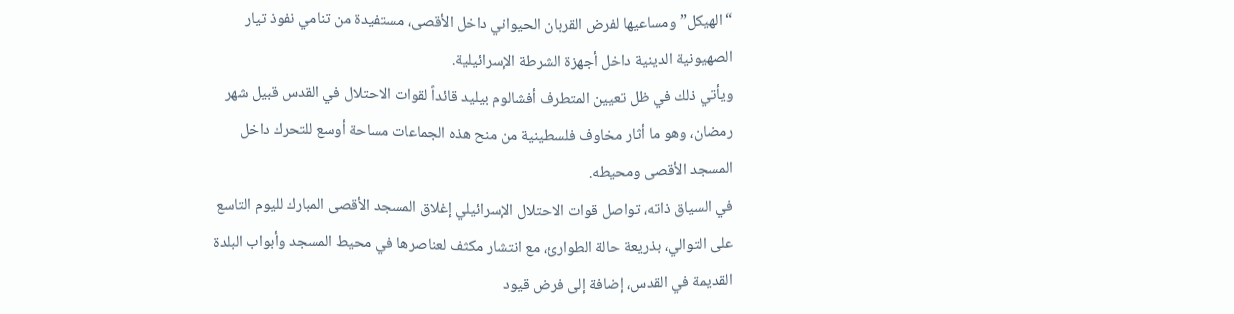“الهيكل” ومساعيها لفرض القربان الحيواني داخل الأقصى، مستفيدة من تنامي نفوذ تيار الصهيونية الدينية داخل أجهزة الشرطة الإسرائيلية.
ويأتي ذلك في ظل تعيين المتطرف أفشالوم بيليد قائداً لقوات الاحتلال في القدس قبيل شهر رمضان، وهو ما أثار مخاوف فلسطينية من منح هذه الجماعات مساحة أوسع للتحرك داخل المسجد الأقصى ومحيطه.
في السياق ذاته، تواصل قوات الاحتلال الإسرائيلي إغلاق المسجد الأقصى المبارك لليوم التاسع على التوالي، بذريعة حالة الطوارئ، مع انتشار مكثف لعناصرها في محيط المسجد وأبواب البلدة القديمة في القدس، إضافة إلى فرض قيود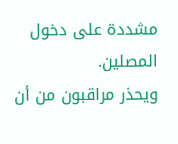مشددة على دخول المصلين.
ويحذر مراقبون من أن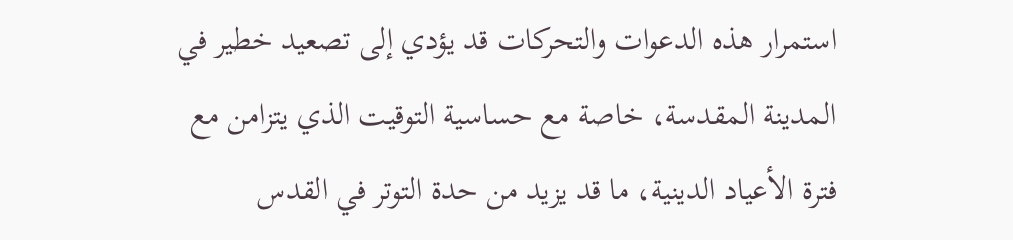استمرار هذه الدعوات والتحركات قد يؤدي إلى تصعيد خطير في المدينة المقدسة، خاصة مع حساسية التوقيت الذي يتزامن مع فترة الأعياد الدينية، ما قد يزيد من حدة التوتر في القدس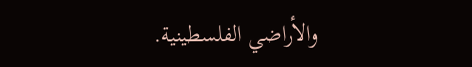والأراضي الفلسطينية.